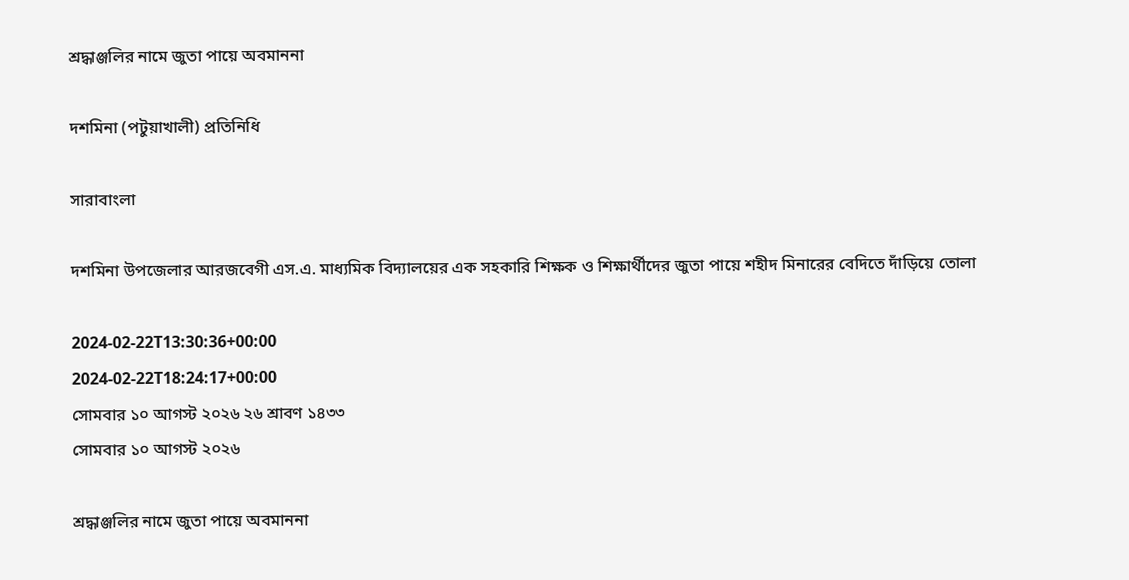শ্রদ্ধাঞ্জলির নামে জুতা পায়ে অবমাননা

দশমিনা (পটুয়াখালী) প্রতিনিধি

সারাবাংলা

দশমিনা উপজেলার আরজবেগী এস.এ. মাধ্যমিক বিদ্যালয়ের এক সহকারি শিক্ষক ও শিক্ষার্থীদের জুতা পায়ে শহীদ মিনারের বেদিতে দাঁড়িয়ে তোলা

2024-02-22T13:30:36+00:00
2024-02-22T18:24:17+00:00
সোমবার ১০ আগস্ট ২০২৬ ২৬ শ্রাবণ ১৪৩৩
সোমবার ১০ আগস্ট ২০২৬

শ্রদ্ধাঞ্জলির নামে জুতা পায়ে অবমাননা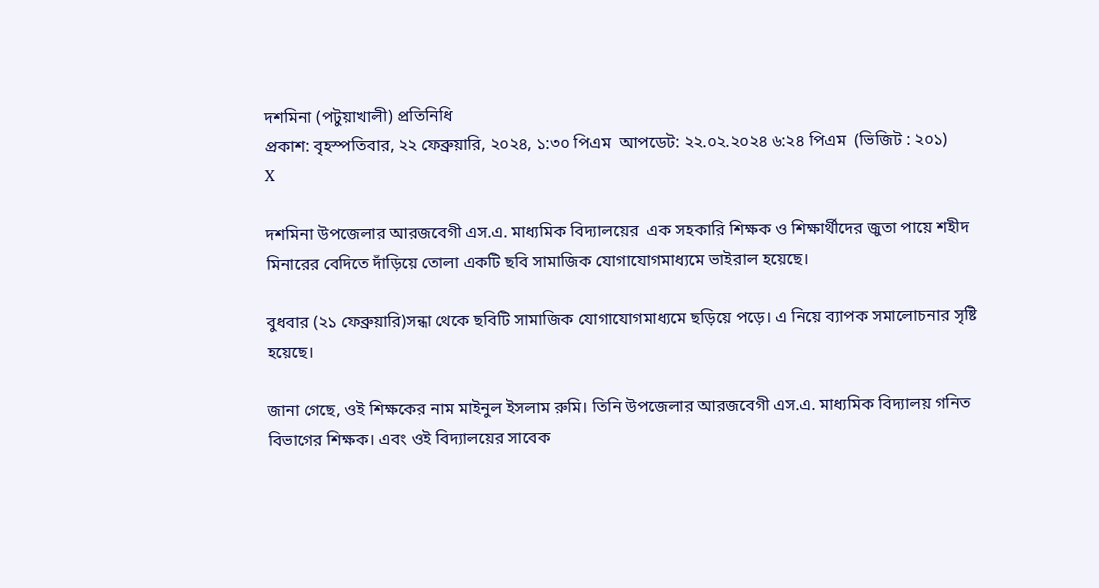দশমিনা (পটুয়াখালী) প্রতিনিধি
প্রকাশ: বৃহস্পতিবার, ২২ ফেব্রুয়ারি, ২০২৪, ১:৩০ পিএম  আপডেট: ২২.০২.২০২৪ ৬:২৪ পিএম  (ভিজিট : ২০১)
X

দশমিনা উপজেলার আরজবেগী এস.এ. মাধ্যমিক বিদ্যালয়ের  এক সহকারি শিক্ষক ও শিক্ষার্থীদের জুতা পায়ে শহীদ মিনারের বেদিতে দাঁড়িয়ে তোলা একটি ছবি সামাজিক যোগাযোগমাধ্যমে ভাইরাল হয়েছে।

বুধবার (২১ ফেব্রুয়ারি)সন্ধা থেকে ছবিটি সামাজিক যোগাযোগমাধ্যমে ছড়িয়ে পড়ে। এ নিয়ে ব্যাপক সমালোচনার সৃষ্টি হয়েছে।

জানা গেছে, ওই শিক্ষকের নাম মাইনুল ইসলাম রুমি। তিনি উপজেলার আরজবেগী এস.এ. মাধ্যমিক বিদ্যালয় গনিত বিভাগের শিক্ষক। এবং ওই বিদ্যালয়ের সাবেক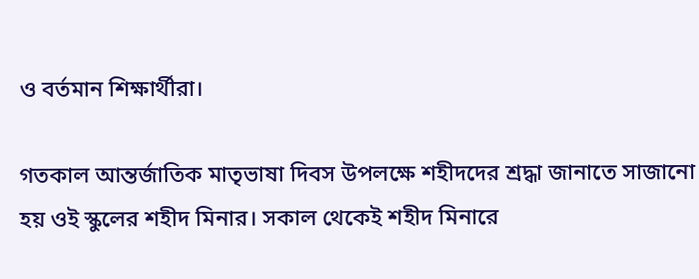ও বর্তমান শিক্ষার্থীরা।

গতকাল আন্তর্জাতিক মাতৃভাষা দিবস উপলক্ষে শহীদদের শ্রদ্ধা জানাতে সাজানো হয় ওই স্কুলের শহীদ মিনার। সকাল থেকেই শহীদ মিনারে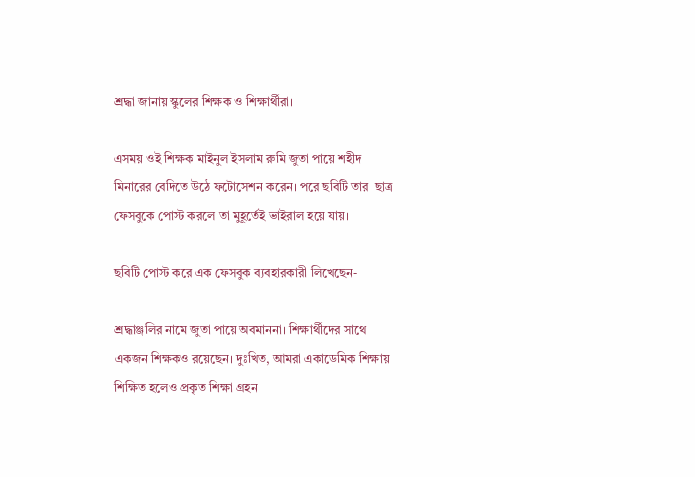শ্রদ্ধা জানায় স্কুলের শিক্ষক ও শিক্ষার্থীরা।

এসময় ওই শিক্ষক মাইনুল ইসলাম রুমি জুতা পায়ে শহীদ মিনারের বেদিতে উঠে ফটোসেশন করেন। পরে ছবিটি তার  ছাত্র ফেসবুকে পোস্ট করলে তা মুহূর্তেই ভাইরাল হয়ে যায়।

ছবিটি পোস্ট করে এক ফেসবুক ব্যবহারকারী লিখেছেন-

শ্রদ্ধাঞ্জলির নামে জুতা পায়ে অবমাননা। শিক্ষার্থীদের সাথে একজন শিক্ষকও রয়েছেন। দুঃখিত, আমরা একাডেমিক শিক্ষায় শিক্ষিত হলেও প্রকৃত শিক্ষা গ্রহন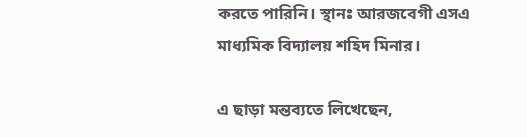করতে পারিনি। স্থানঃ আরজবেগী এসএ মাধ্যমিক বিদ্যালয় শহিদ মিনার।

এ ছাড়া মন্তব্যতে লিখেছেন,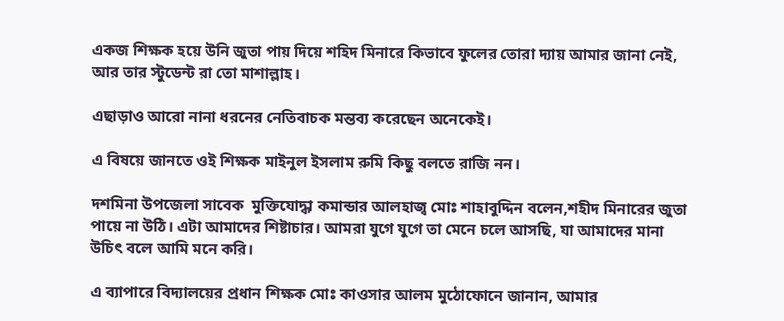একজ শিক্ষক হয়ে উনি জুতা পায় দিয়ে শহিদ মিনারে কিভাবে ফুলের তোরা দ্যায় আমার জানা নেই, আর তার স্টুডেন্ট রা তো মাশাল্লাহ।

এছাড়াও আরো নানা ধরনের নেতিবাচক মন্তব্য করেছেন অনেকেই।

এ বিষয়ে জানতে ওই শিক্ষক মাইনুল ইসলাম রুমি কিছু বলতে রাজি নন।

দশমিনা উপজেলা সাবেক  মুক্তিযোদ্ধা কমান্ডার আলহাজ্ব মোঃ শাহাবুদ্দিন বলেন,শহীদ মিনারের জুতা পায়ে না উঠি। এটা আমাদের শিষ্টাচার। আমরা যুগে যুগে তা মেনে চলে আসছি, যা আমাদের মানা উচিৎ বলে আমি মনে করি।

এ ব্যাপারে বিদ্যালয়ের প্রধান শিক্ষক মোঃ কাওসার আলম মুঠোফোনে জানান, আমার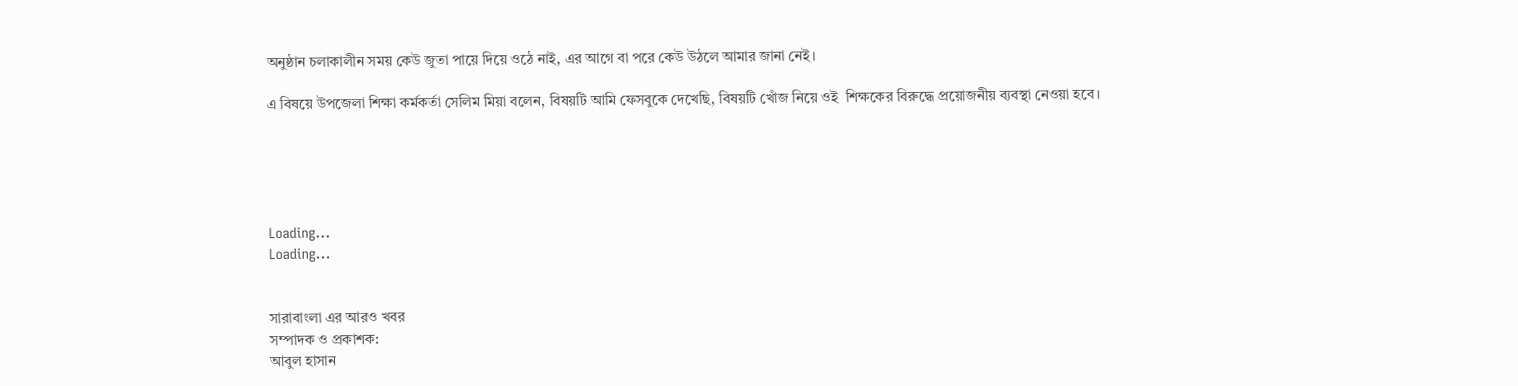অনুষ্ঠান চলাকালীন সময় কেউ জুতা পায়ে দিয়ে ওঠে নাই, এর আগে বা পরে কেউ উঠলে আমার জানা নেই।

এ বিষয়ে উপজেলা শিক্ষা কর্মকর্তা সেলিম মিয়া বলেন, বিষয়টি আমি ফেসবুকে দেখেছি, বিষয়টি খোঁজ নিয়ে ওই  শিক্ষকের বিরুদ্ধে প্রয়োজনীয় ব্যবস্থা নেওয়া হবে।





Loading...
Loading...


সারাবাংলা এর আরও খবর
সম্পাদক ও প্রকাশক:
আবুল হাসান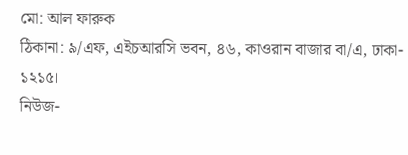মো: আল ফারুক
ঠিকানা: ৯/এফ, এইচআরসি ভবন, ৪৬, কাওরান বাজার বা/এ, ঢাকা- ১২১৫।
নিউজ-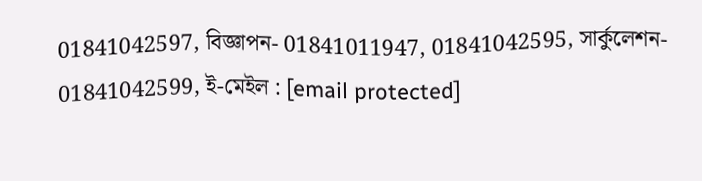01841042597, বিজ্ঞাপন- 01841011947, 01841042595, সার্কুলেশন- 01841042599, ই-মেইল : [email protected]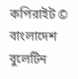কপিরাইট © বাংলাদেশ বুলেটিন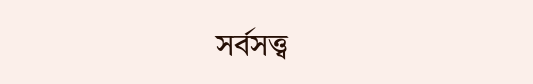সর্বসত্ত্ব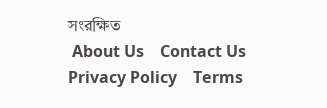সংরক্ষিত
 About Us    Contact Us    Privacy Policy    Terms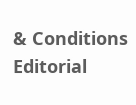& Conditions    Editorial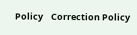Policy    Correction Policy